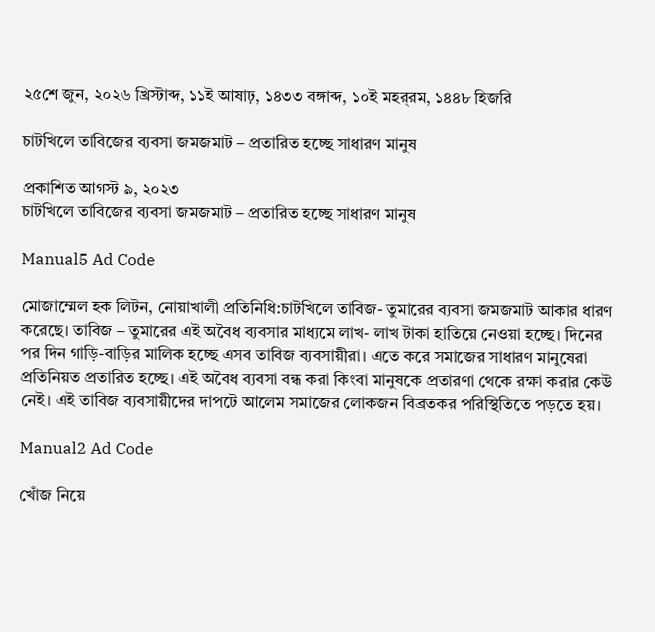২৫শে জুন, ২০২৬ খ্রিস্টাব্দ, ১১ই আষাঢ়, ১৪৩৩ বঙ্গাব্দ, ১০ই মহর্‌রম, ১৪৪৮ হিজরি

চাটখিলে তাবিজের ব্যবসা জমজমাট – প্রতারিত হচ্ছে সাধারণ মানুষ

প্রকাশিত আগস্ট ৯, ২০২৩
চাটখিলে তাবিজের ব্যবসা জমজমাট – প্রতারিত হচ্ছে সাধারণ মানুষ

Manual5 Ad Code

মোজাম্মেল হক লিটন, নোয়াখালী প্রতিনিধি:চাটখিলে তাবিজ- তুমারের ব্যবসা জমজমাট আকার ধারণ করেছে। তাবিজ – তুমারের এই অবৈধ ব্যবসার মাধ্যমে লাখ- লাখ টাকা হাতিয়ে নেওয়া হচ্ছে। দিনের পর দিন গাড়ি-বাড়ির মালিক হচ্ছে এসব তাবিজ ব্যবসায়ীরা। এতে করে সমাজের সাধারণ মানুষেরা প্রতিনিয়ত প্রতারিত হচ্ছে। এই অবৈধ ব্যবসা বন্ধ করা কিংবা মানুষকে প্রতারণা থেকে রক্ষা করার কেউ নেই। এই তাবিজ ব্যবসায়ীদের দাপটে আলেম সমাজের লোকজন বিব্রতকর পরিস্থিতিতে পড়তে হয়।

Manual2 Ad Code

খোঁজ নিয়ে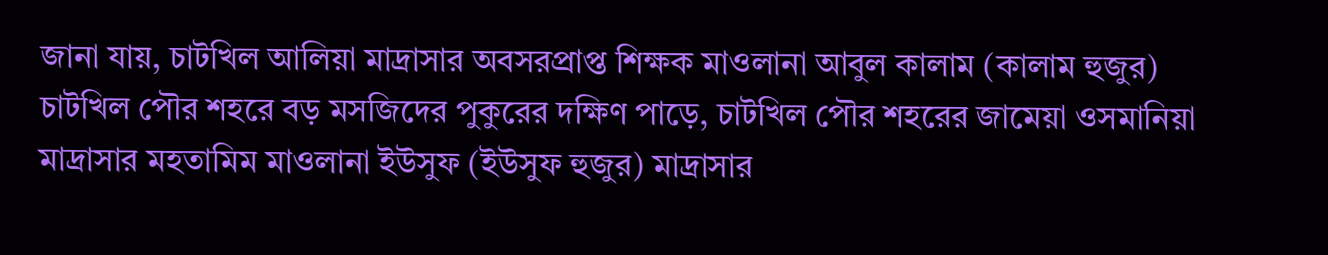জানা যায়, চাটখিল আলিয়া মাদ্রাসার অবসরপ্রাপ্ত শিক্ষক মাওলানা আবুল কালাম (কালাম হুজুর) চাটখিল পৌর শহরে বড় মসজিদের পুকুরের দক্ষিণ পাড়ে, চাটখিল পৌর শহরের জামেয়া ওসমানিয়া মাদ্রাসার মহতামিম মাওলানা ইউসুফ (ইউসুফ হুজুর) মাদ্রাসার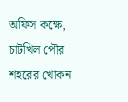অফিস কক্ষে, চাটখিল পৌর শহরের খোকন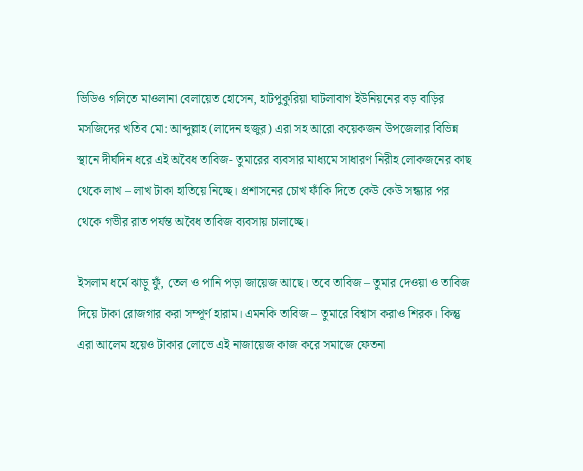ভিডিও গলিতে মাওলানা বেলায়েত হোসেন, হাটপুকুরিয়া ঘাটলাবাগ ইউনিয়নের বড় বাড়ির মসজিদের খতিব মো: আব্দুল্লাহ (লাদেন হুজুর) এরা সহ আরো কয়েকজন উপজেলার বিভিন্ন স্থানে দীর্ঘদিন ধরে এই অবৈধ তাবিজ- তুমারের ব্যবসার মাধ্যমে সাধারণ নিরীহ লোকজনের কাছ থেকে লাখ – লাখ টাকা হাতিয়ে নিচ্ছে। প্রশাসনের চোখ ফাঁকি দিতে কেউ কেউ সন্ধ্যার পর থেকে গভীর রাত পর্যন্ত অবৈধ তাবিজ ব্যবসায় চালাচ্ছে।

ইসলাম ধর্মে ঝাড়ু ফুঁ, তেল ও পানি পড়া জায়েজ আছে। তবে তাবিজ – তুমার দেওয়া ও তাবিজ দিয়ে টাকা রোজগার করা সম্পূর্ণ হারাম। এমনকি তাবিজ – তুমারে বিশ্বাস করাও শিরক। কিন্তু এরা আলেম হয়েও টাকার লোভে এই নাজায়েজ কাজ করে সমাজে ফেতনা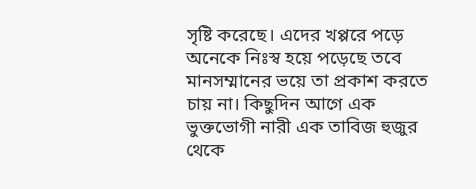সৃষ্টি করেছে। এদের খপ্পরে পড়ে অনেকে নিঃস্ব হয়ে পড়েছে তবে মানসম্মানের ভয়ে তা প্রকাশ করতে চায় না। কিছুদিন আগে এক ভুক্তভোগী নারী এক তাবিজ হুজুর থেকে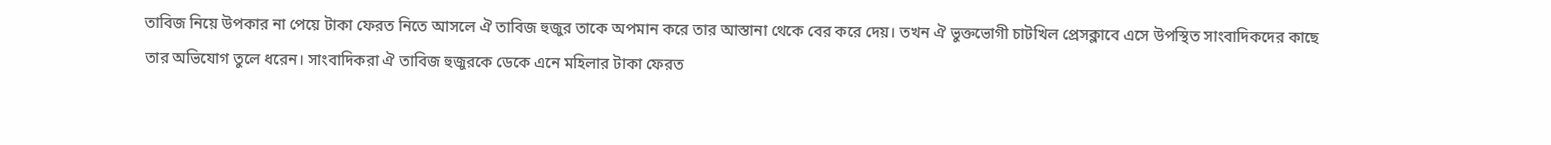তাবিজ নিয়ে উপকার না পেয়ে টাকা ফেরত নিতে আসলে ঐ তাবিজ হুজুর তাকে অপমান করে তার আস্তানা থেকে বের করে দেয়। তখন ঐ ভুক্তভোগী চাটখিল প্রেসক্লাবে এসে উপস্থিত সাংবাদিকদের কাছে তার অভিযোগ তুলে ধরেন। সাংবাদিকরা ঐ তাবিজ হুজুরকে ডেকে এনে মহিলার টাকা ফেরত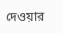দেওয়ার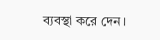ব্যবস্থা করে দেন।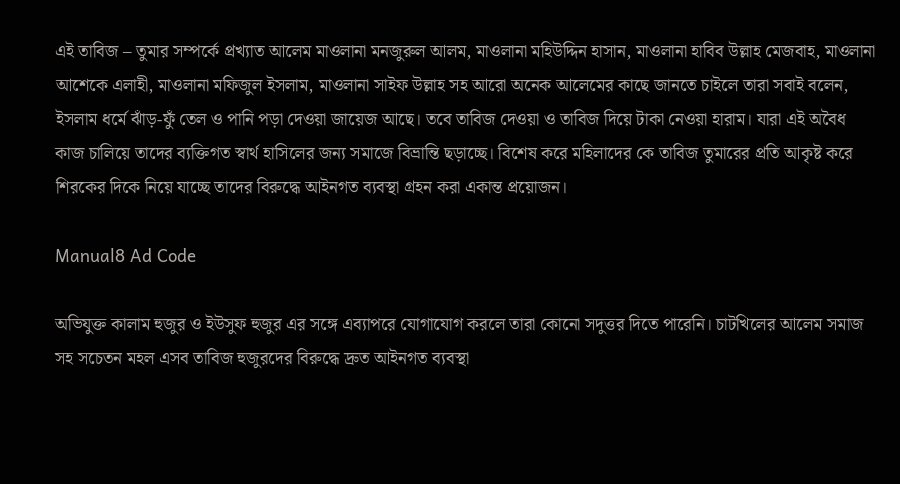এই তাবিজ – তুমার সম্পর্কে প্রখ্যাত আলেম মাওলানা মনজুরুল আলম, মাওলানা মহিউদ্দিন হাসান, মাওলানা হাবিব উল্লাহ মেজবাহ, মাওলানা আশেকে এলাহী, মাওলানা মফিজুল ইসলাম, মাওলানা সাইফ উল্লাহ সহ আরো অনেক আলেমের কাছে জানতে চাইলে তারা সবাই বলেন, ইসলাম ধর্মে ঝাঁড়-ফুঁ তেল ও পানি পড়া দেওয়া জায়েজ আছে। তবে তাবিজ দেওয়া ও তাবিজ দিয়ে টাকা নেওয়া হারাম। যারা এই অবৈধ কাজ চালিয়ে তাদের ব্যক্তিগত স্বার্থ হাসিলের জন্য সমাজে বিভ্রান্তি ছড়াচ্ছে। বিশেষ করে মহিলাদের কে তাবিজ তুমারের প্রতি আকৃষ্ট করে শিরকের দিকে নিয়ে যাচ্ছে তাদের বিরুদ্ধে আইনগত ব্যবস্থা গ্রহন করা একান্ত প্রয়োজন।

Manual8 Ad Code

অভিযুক্ত কালাম হুজুর ও ইউসুফ হুজুর এর সঙ্গে এব্যাপরে যোগাযোগ করলে তারা কোনো সদুত্তর দিতে পারেনি। চাটখিলের আলেম সমাজ সহ সচেতন মহল এসব তাবিজ হুজুরদের বিরুদ্ধে দ্রুত আইনগত ব্যবস্থা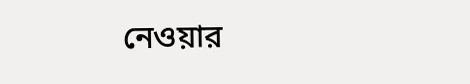নেওয়ার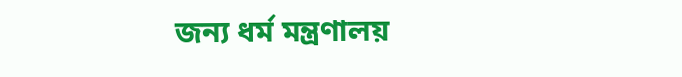জন্য ধর্ম মন্ত্রণালয়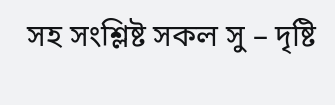সহ সংশ্লিষ্ট সকল সু – দৃষ্টি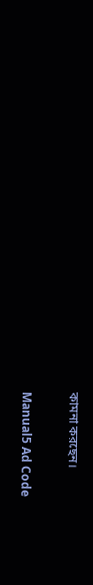কামনা করছেন।

Manual5 Ad Code